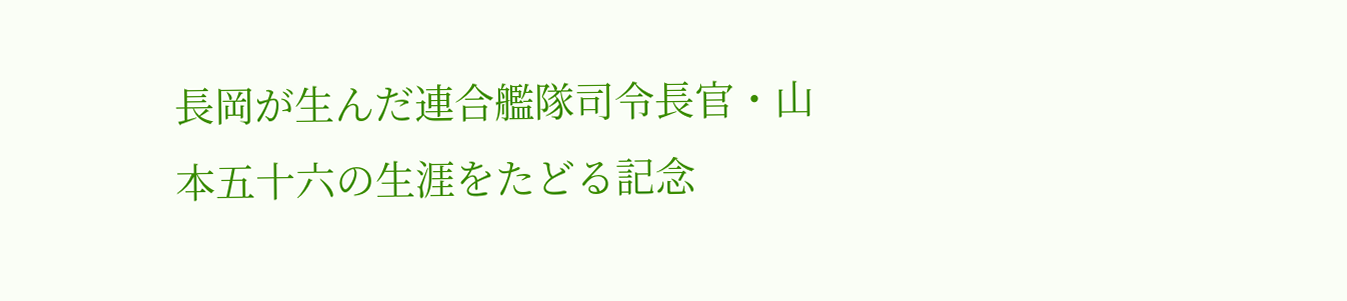長岡が生んだ連合艦隊司令長官・山本五十六の生涯をたどる記念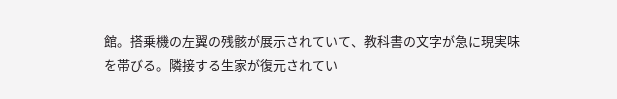館。搭乗機の左翼の残骸が展示されていて、教科書の文字が急に現実味を帯びる。隣接する生家が復元されてい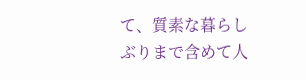て、質素な暮らしぶりまで含めて人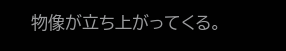物像が立ち上がってくる。